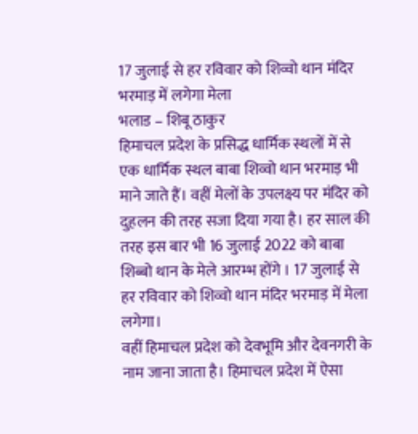17 जुलाई से हर रविवार को शिव्वो थान मंदिर भरमाड़ में लगेगा मेला
भलाड – शिबू ठाकुर
हिमाचल प्रदेश के प्रसिद्ध धार्मिक स्थलों में से एक धार्मिक स्थल बाबा शिव्वो थान भरमाड़ भी माने जाते हैं। वहीं मेलों के उपलक्ष्य पर मंदिर को दुहलन की तरह सजा दिया गया है। हर साल की तरह इस बार भी 16 जुलाई 2022 को बाबा शिब्बो थान के मेले आरम्भ होंगे । 17 जुलाई से हर रविवार को शिव्वो थान मंदिर भरमाड़ में मेला लगेगा।
वहीं हिमाचल प्रदेश को देवभूमि और देवनगरी के नाम जाना जाता है। हिमाचल प्रदेश में ऐसा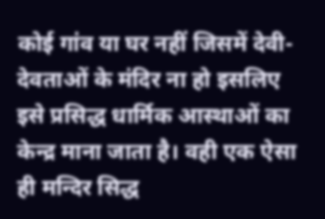कोई गांव या घर नहीं जिसमें देवी-देवताओं के मंदिर ना हो इसलिए इसे प्रसिद्ध धार्मिक आस्थाओं का केन्द्र माना जाता है। वही एक ऐसा ही मन्दिर सिद्ध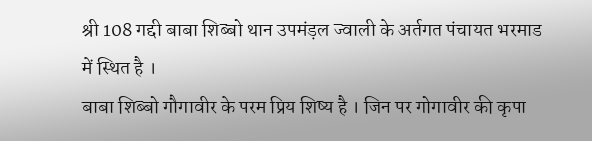श्री 108 गद्दी बाबा शिब्बो थान उपमंड़ल ज्वाली के अर्तगत पंचायत भरमाड में स्थित है ।
बाबा शिब्बो गौगावीर के परम प्रिय शिष्य है । जिन पर गोगावीर की कृपा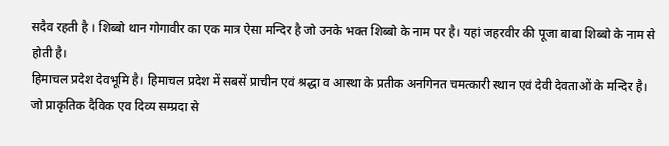सदैव रहती है । शिब्बो थान गोगावीर का एक मात्र ऐसा मन्दिर है जो उनके भक्त शिब्बो के नाम पर है। यहां जहरवीर की पूजा बाबा शिब्बो के नाम से होती है।
हिमाचल प्रदेश देवभूमि है। हिमाचल प्रदेश में सबसें प्राचीन एवं श्रद्धा व आस्था के प्रतीक अनगिनत चमत्कारी स्थान एवं देवी देवताओं के मन्दिर है। जो प्राकृतिक दैविक एव दिव्य सम्प्रदा से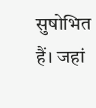सुषोभित हैं। जहां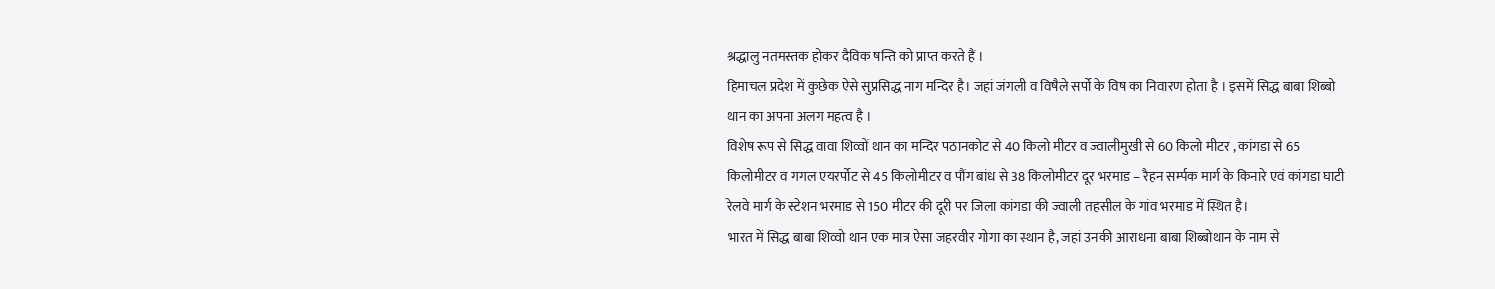श्रद्धालु नतमस्तक होकर दैविक षन्ति को प्राप्त करते हैं ।
हिमाचल प्रदेश में कुछेक ऐसे सुप्रसिद्ध नाग मन्दिर है। जहां जंगली व विषैले सर्पो के विष का निवारण होता है । इसमें सिद्ध बाबा शिब्बो थान का अपना अलग महत्व है ।
विशेष रूप से सिद्ध वावा शिव्वों थान का मन्दिर पठानकोट से 40 किलो मीटर व ज्वालीमुखी से 60 किलो मीटर , कांगडा से 65 किलोमीटर व गगल एयरर्पोट से 45 किलोमीटर व पौंग बांध से 38 किलोमीटर दूर भरमाड – रैहन सर्म्पक मार्ग के किनारे एवं कांगडा घाटी रेलवे मार्ग के स्टेशन भरमाड से 150 मीटर की दूरी पर जिला कांगडा की ज्वाली तहसील के गांव भरमाड में स्थित है।
भारत में सिद्ध बाबा शिव्वो थान एक मात्र ऐसा जहरवीर गोगा का स्थान है, जहां उनकी आराधना बाबा शिब्बोथान के नाम से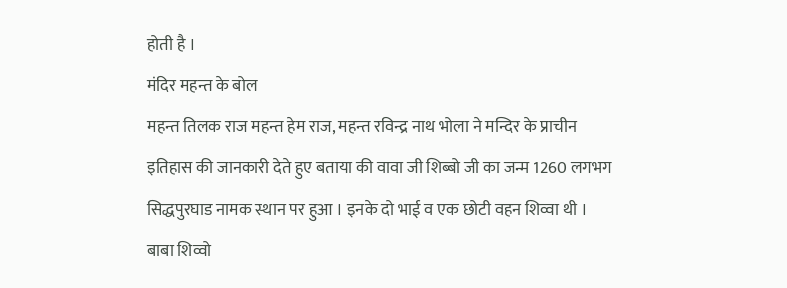होती है ।
मंदिर महन्त के बोल
महन्त तिलक राज महन्त हेम राज, महन्त रविन्द्र नाथ भोला ने मन्दिर के प्राचीन इतिहास की जानकारी देते हुए बताया की वावा जी शिब्बो जी का जन्म 1260 लगभग सिद्धपुरघाड नामक स्थान पर हुआ । इनके दो भाई व एक छोटी वहन शिव्वा थी ।
बाबा शिव्वो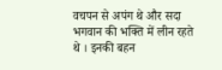वचपन से अपंग थे और सदा भगवान की भक्ति में लीन रहते थे । इनकी बहन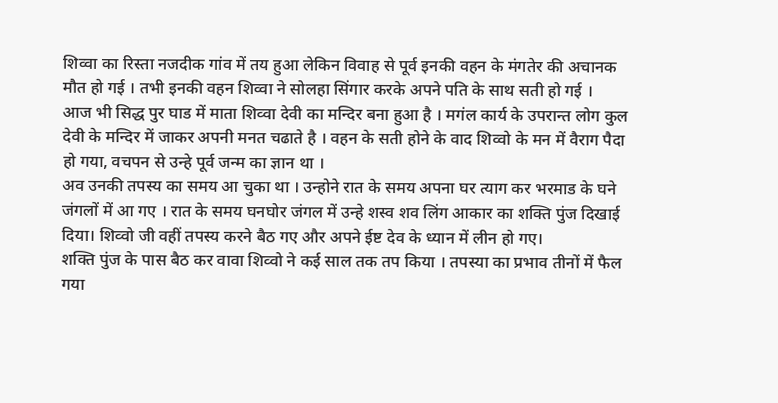शिव्वा का रिस्ता नजदीक गांव में तय हुआ लेकिन विवाह से पूर्व इनकी वहन के मंगतेर की अचानक मौत हो गई । तभी इनकी वहन शिव्वा ने सोलहा सिंगार करके अपने पति के साथ सती हो गई ।
आज भी सिद्ध पुर घाड में माता शिव्वा देवी का मन्दिर बना हुआ है । मगंल कार्य के उपरान्त लोग कुल देवी के मन्दिर में जाकर अपनी मनत चढाते है । वहन के सती होने के वाद शिव्वो के मन में वैराग पैदा हो गया, वचपन से उन्हे पूर्व जन्म का ज्ञान था ।
अव उनकी तपस्य का समय आ चुका था । उन्होने रात के समय अपना घर त्याग कर भरमाड के घने जंगलों में आ गए । रात के समय घनघोर जंगल में उन्हे शस्व शव लिंग आकार का शक्ति पुंज दिखाई दिया। शिव्वो जी वहीं तपस्य करने बैठ गए और अपने ईष्ट देव के ध्यान में लीन हो गए।
शक्ति पुंज के पास बैठ कर वावा शिव्वो ने कई साल तक तप किया । तपस्या का प्रभाव तीनों में फैल गया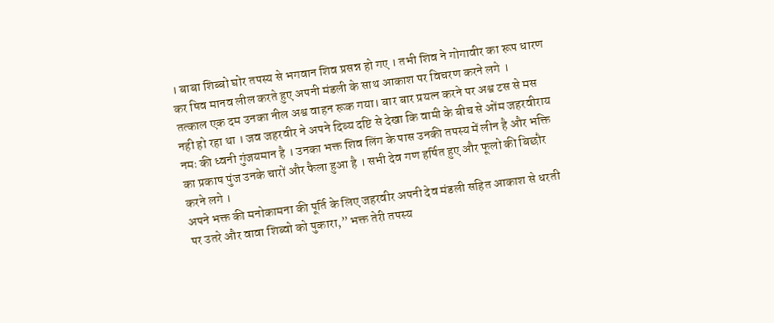। बाबा शिब्बो घोर तपस्य से भगवान शिव प्रसन्न हो गए । तभी शिव ने गोगावीर का रूप धारण कर षिव मानव लील करते हुए अपनी मंडली के साथ आकाश पर विचरण करने लगे ।
तत्काल एक दम उनका नील अश्व वाहन रूक गया। बार बार प्रयत्न करने पर अश्व टस से मस नही हो रहा था । जव जहरवीर ने अपने दिव्य दष्टि से देखा कि वामी के बीच से ओंम जहरवीराय नमः की ध्वनी गुंजयमान है । उनका भक्त शिव लिंग के पास उनकी तपस्य में लीन है और भक्ति का प्रकाष पुंज उनके चारों और फैला हुआ है । सभी देव गण हर्षित हुए और फूलो की बिछौर करने लगे ।
अपने भक्त की मनोकामना की पूर्ति के लिए जहरवीर अपनी देव मंडली सहित आकाश से धरती पर उतरे और वावा शिब्वो को पुकारा,” भक्त तेरी तपस्य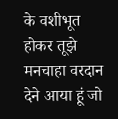के वशीभूत होकर तूझे मनचाहा वरदान देने आया हूं जो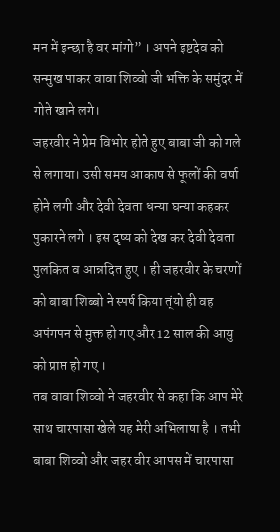मन में इन्छा है वर मांगो” । अपने इष्टदेव को सन्मुख पाकर वावा शिव्वो जी भक्ति के समुंदर में गोते खाने लगे।
जहरवीर ने प्रेम विभोर होते हुए बाबा जी को गले से लगाया। उसी समय आकाष से फूलों की वर्षा होने लगी और देवी देवता धन्या घन्या कहकर पुकारने लगे । इस दृष्य को देख कर देवी देवता पुलकित व आन्नदित हुए । ही जहरवीर के चरणों को बाबा शिब्बो ने स्पर्ष किया त्ंयो ही वह अपंगपन से मुक्त हो गए और 12 साल की आयु को प्राप्त हो गए ।
तब वावा शिव्वो ने जहरवीर से कहा कि आप मेरे साथ चारपासा खेले यह मेरी अभिलाषा है । तभी बाबा शिव्वो और जहर वीर आपस में चारपासा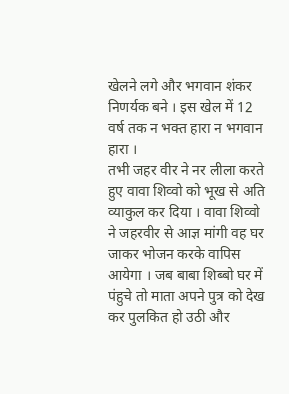खेलने लगे और भगवान शंकर निणर्यक बने । इस खेल में 12 वर्ष तक न भक्त हारा न भगवान हारा ।
तभी जहर वीर ने नर लीला करते हुए वावा शिव्वो को भूख से अति व्याकुल कर दिया । वावा शिव्वो ने जहरवीर से आज्ञ मांगी वह घर जाकर भोजन करके वापिस आयेगा । जब बाबा शिब्बो घर में पंहुचे तो माता अपने पुत्र को देख कर पुलकित हो उठी और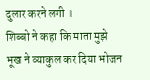दुलार करने लगी ।
शिब्बो ने कहा कि माता मुझे भूख ने व्याकुल कर दिया भोजन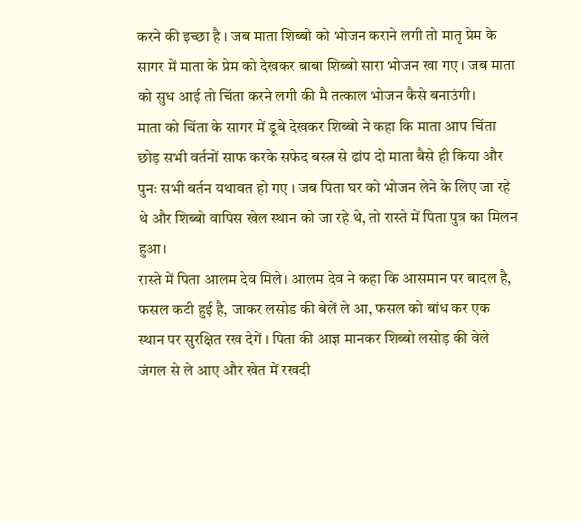करने की इच्छा है । जब माता शिब्बो को भोजन कराने लगी तो मातृ प्रेम के सागर में माता के प्रेम को देखकर बाबा शिब्बो सारा भोजन खा गए । जब माता को सुध आई तो चिंता करने लगी की मै तत्काल भोजन कैसे बनाउंगी।
माता को चिंता के सागर में डूबे देखकर शिब्बो ने कहा कि माता आप चिंता छोड़ सभी वर्तनों साफ करके सफेद बस्त्र से ढांप दो माता बैसे ही किया और पुनः सभी बर्तन यथावत हो गए । जब पिता घर को भोजन लेने के लिए जा रहे थे और शिब्बो वापिस खेल स्थान को जा रहे थे, तो रास्ते में पिता पुत्र का मिलन हुआ।
रास्ते में पिता आलम देव मिले। आलम देव ने कहा कि आसमान पर बादल है, फसल कटी हुई है, जाकर लसोड की बेलें ले आ, फसल को बांध कर एक स्थान पर सुरक्षित रख देगें । पिता की आज्ञ मानकर शिब्बो लसोड़ की वेले जंगल से ले आए और खेत में रखदी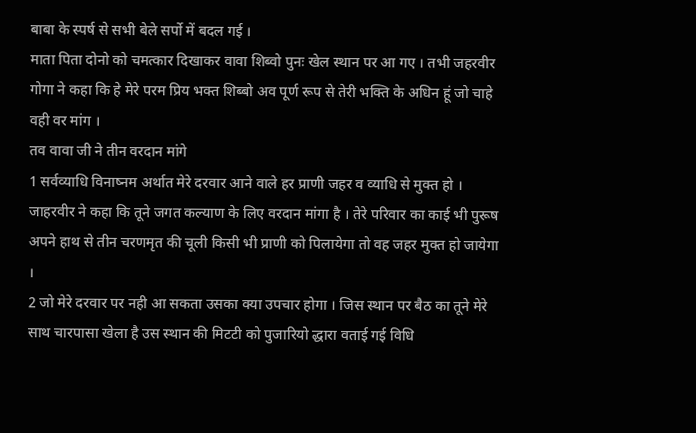बाबा के स्पर्ष से सभी बेले सर्पो में बदल गई ।
माता पिता दोनो को चमत्कार दिखाकर वावा शिब्वो पुनः खेल स्थान पर आ गए । तभी जहरवीर गोगा ने कहा कि हे मेरे परम प्रिय भक्त शिब्बो अव पूर्ण रूप से तेरी भक्ति के अधिन हूं जो चाहे वही वर मांग ।
तव वावा जी ने तीन वरदान मांगे
1 सर्वव्याधि विनाष्नम अर्थात मेरे दरवार आने वाले हर प्राणी जहर व व्याधि से मुक्त हो । जाहरवीर ने कहा कि तूने जगत कल्याण के लिए वरदान मांगा है । तेरे परिवार का काई भी पुरूष अपने हाथ से तीन चरणमृत की चूली किसी भी प्राणी को पिलायेगा तो वह जहर मुक्त हो जायेगा ।
2 जो मेरे दरवार पर नही आ सकता उसका क्या उपचार होगा । जिस स्थान पर बैठ का तूने मेरे साथ चारपासा खेला है उस स्थान की मिटटी को पुजारियो द्धारा वताई गई विधि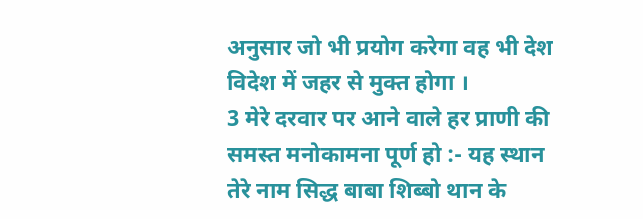अनुसार जो भी प्रयोग करेगा वह भी देश विदेश में जहर से मुक्त होगा ।
3 मेरे दरवार पर आने वाले हर प्राणी की समस्त मनोकामना पूर्ण हो :- यह स्थान तेरे नाम सिद्ध बाबा शिब्बो थान के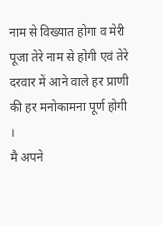नाम से विख्यात होगा व मेरी पूजा तेरे नाम से होगी एवं तेरे दरवार में आने वाले हर प्राणी की हर मनोकामना पूर्ण होगी ।
मै अपने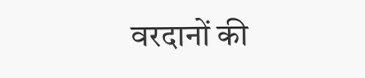वरदानों की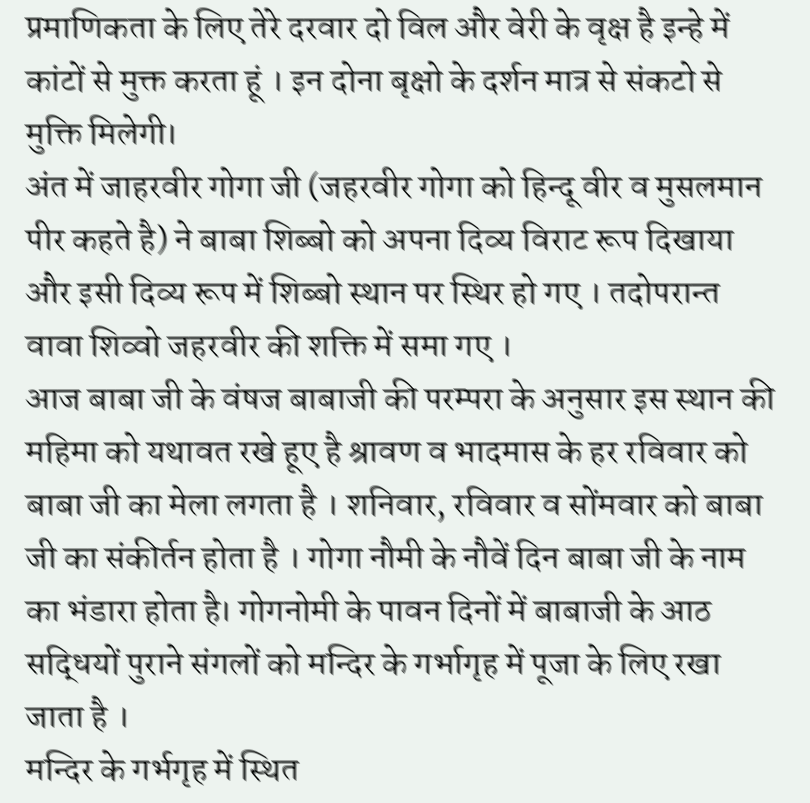प्रमाणिकता के लिए तेरे दरवार दो विल और वेरी के वृक्ष है इन्हे में कांटों से मुक्त करता हूं । इन दोना बृक्षो के दर्शन मात्र से संकटो से मुक्ति मिलेगी।
अंत में जाहरवीर गोगा जी (जहरवीर गोगा को हिन्दू वीर व मुसलमान पीर कहते है) ने बाबा शिब्बो को अपना दिव्य विराट रूप दिखाया और इसी दिव्य रूप में शिब्बो स्थान पर स्थिर हो गए । तदोपरान्त वावा शिव्वो जहरवीर की शक्ति में समा गए ।
आज बाबा जी के वंषज बाबाजी की परम्परा के अनुसार इस स्थान की महिमा को यथावत रखे हूए है श्रावण व भादमास के हर रविवार को बाबा जी का मेला लगता है । शनिवार, रविवार व सोंमवार को बाबा जी का संकीर्तन होता है । गोगा नौमी के नौवें दिन बाबा जी के नाम का भंडारा होता है। गोगनोमी के पावन दिनों में बाबाजी के आठ सद्धियों पुराने संगलों को मन्दिर के गर्भागृह में पूजा के लिए रखा जाता है ।
मन्दिर के गर्भगृह में स्थित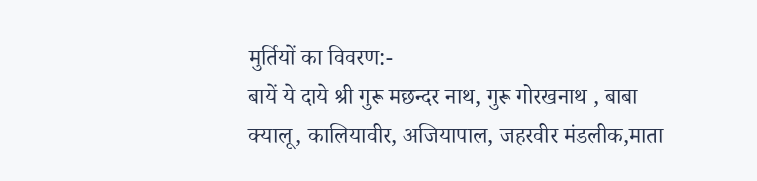मुर्तियों का विवरण:-
बायें ये दाये श्री गुरू मछन्दर नाथ, गुरू गोरखनाथ , बाबा क्यालू, कालियावीर, अजियापाल, जहरवीर मंडलीक,माता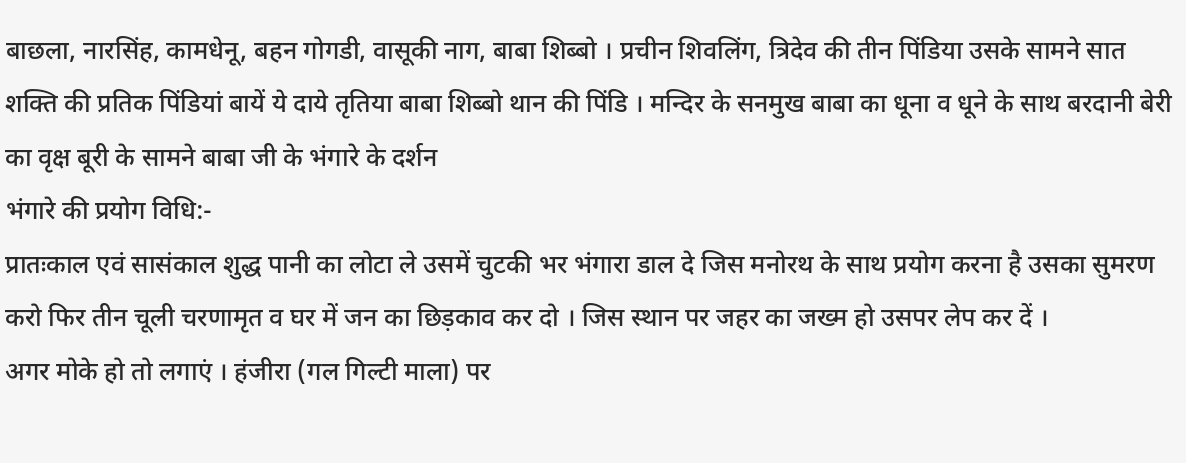बाछला, नारसिंह, कामधेनू, बहन गोगडी, वासूकी नाग, बाबा शिब्बो । प्रचीन शिवलिंग, त्रिदेव की तीन पिंडिया उसके सामने सात शक्ति की प्रतिक पिंडियां बायें ये दाये तृतिया बाबा शिब्बो थान की पिंडि । मन्दिर के सनमुख बाबा का धूना व धूने के साथ बरदानी बेरी का वृक्ष बूरी के सामने बाबा जी के भंगारे के दर्शन
भंगारे की प्रयोग विधि:-
प्रातःकाल एवं सासंकाल शुद्ध पानी का लोटा ले उसमें चुटकी भर भंगारा डाल दे जिस मनोरथ के साथ प्रयोग करना है उसका सुमरण करो फिर तीन चूली चरणामृत व घर में जन का छिड़काव कर दो । जिस स्थान पर जहर का जख्म हो उसपर लेप कर दें ।
अगर मोके हो तो लगाएं । हंजीरा (गल गिल्टी माला) पर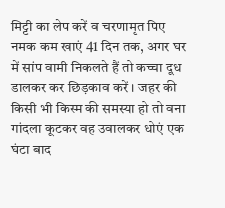मिट्टी का लेप करें व चरणामृत पिए नमक कम खाएं 41 दिन तक, अगर घर में सांप वामी निकलते हैं तो कच्चा दूध डालकर कर छिड़काव करें । जहर की किसी भी किस्म की समस्या हो तो वना गांदला कूटकर वह उवालकर धोएं एक घंटा बाद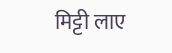मिट्टी लाए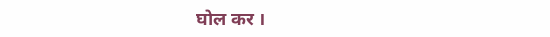घोल कर ।